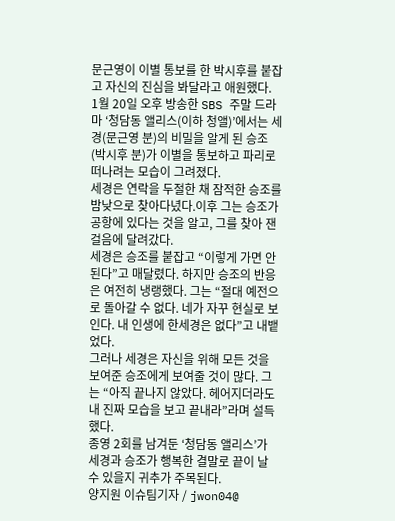문근영이 이별 통보를 한 박시후를 붙잡고 자신의 진심을 봐달라고 애원했다.
1월 20일 오후 방송한 SBS 주말 드라마 ‘청담동 앨리스(이하 청앨)’에서는 세경(문근영 분)의 비밀을 알게 된 승조(박시후 분)가 이별을 통보하고 파리로 떠나려는 모습이 그려졌다.
세경은 연락을 두절한 채 잠적한 승조를 밤낮으로 찾아다녔다.이후 그는 승조가 공항에 있다는 것을 알고, 그를 찾아 잰걸음에 달려갔다.
세경은 승조를 붙잡고 “이렇게 가면 안 된다”고 매달렸다. 하지만 승조의 반응은 여전히 냉랭했다. 그는 “절대 예전으로 돌아갈 수 없다. 네가 자꾸 현실로 보인다. 내 인생에 한세경은 없다”고 내뱉었다.
그러나 세경은 자신을 위해 모든 것을 보여준 승조에게 보여줄 것이 많다. 그는 “아직 끝나지 않았다. 헤어지더라도 내 진짜 모습을 보고 끝내라”라며 설득했다.
종영 2회를 남겨둔 ‘청담동 앨리스’가 세경과 승조가 행복한 결말로 끝이 날 수 있을지 귀추가 주목된다.
양지원 이슈팀기자 / jwon04@